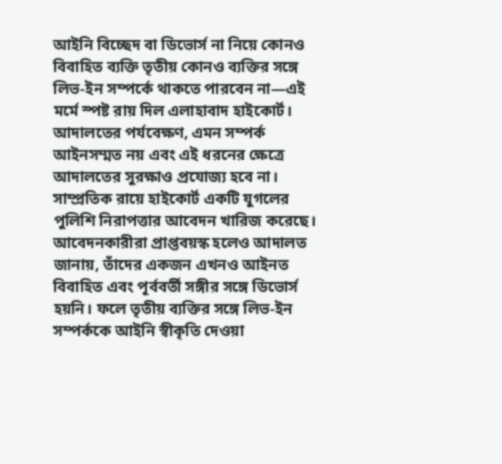আইনি বিচ্ছেদ বা ডিভোর্স না নিয়ে কোনও বিবাহিত ব্যক্তি তৃতীয় কোনও ব্যক্তির সঙ্গে লিভ-ইন সম্পর্কে থাকতে পারবেন না—এই মর্মে স্পষ্ট রায় দিল এলাহাবাদ হাইকোর্ট। আদালতের পর্যবেক্ষণ, এমন সম্পর্ক আইনসম্মত নয় এবং এই ধরনের ক্ষেত্রে আদালতের সুরক্ষাও প্রযোজ্য হবে না।
সাম্প্রতিক রায়ে হাইকোর্ট একটি যুগলের পুলিশি নিরাপত্তার আবেদন খারিজ করেছে। আবেদনকারীরা প্রাপ্তবয়স্ক হলেও আদালত জানায়, তাঁদের একজন এখনও আইনত বিবাহিত এবং পূর্ববর্তী সঙ্গীর সঙ্গে ডিভোর্স হয়নি। ফলে তৃতীয় ব্যক্তির সঙ্গে লিভ-ইন সম্পর্ককে আইনি স্বীকৃতি দেওয়া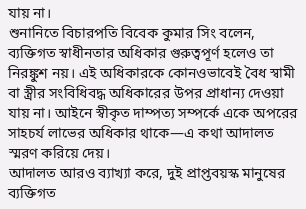যায় না।
শুনানিতে বিচারপতি বিবেক কুমার সিং বলেন, ব্যক্তিগত স্বাধীনতার অধিকার গুরুত্বপূর্ণ হলেও তা নিরঙ্কুশ নয়। এই অধিকারকে কোনওভাবেই বৈধ স্বামী বা স্ত্রীর সংবিধিবদ্ধ অধিকারের উপর প্রাধান্য দেওয়া যায় না। আইনে স্বীকৃত দাম্পত্য সম্পর্কে একে অপরের সাহচর্য লাভের অধিকার থাকে—এ কথা আদালত স্মরণ করিয়ে দেয়।
আদালত আরও ব্যাখ্যা করে, দুই প্রাপ্তবয়স্ক মানুষের ব্যক্তিগত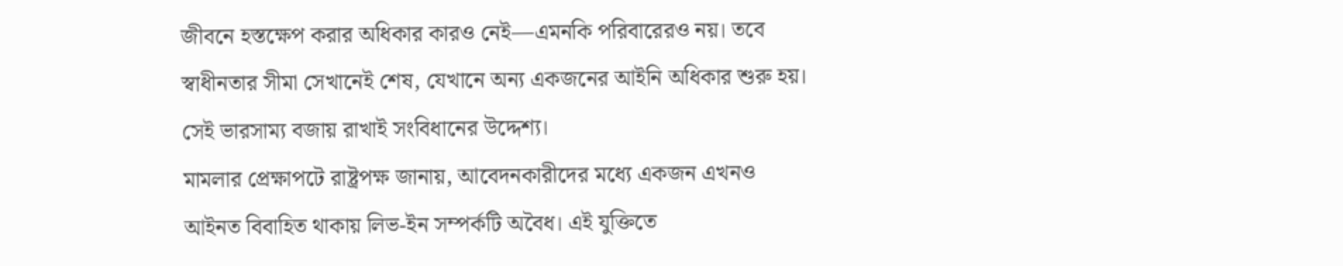জীবনে হস্তক্ষেপ করার অধিকার কারও নেই—এমনকি পরিবারেরও নয়। তবে স্বাধীনতার সীমা সেখানেই শেষ, যেখানে অন্য একজনের আইনি অধিকার শুরু হয়। সেই ভারসাম্য বজায় রাখাই সংবিধানের উদ্দেশ্য।
মামলার প্রেক্ষাপটে রাষ্ট্রপক্ষ জানায়, আবেদনকারীদের মধ্যে একজন এখনও আইনত বিবাহিত থাকায় লিভ-ইন সম্পর্কটি অবৈধ। এই যুক্তিতে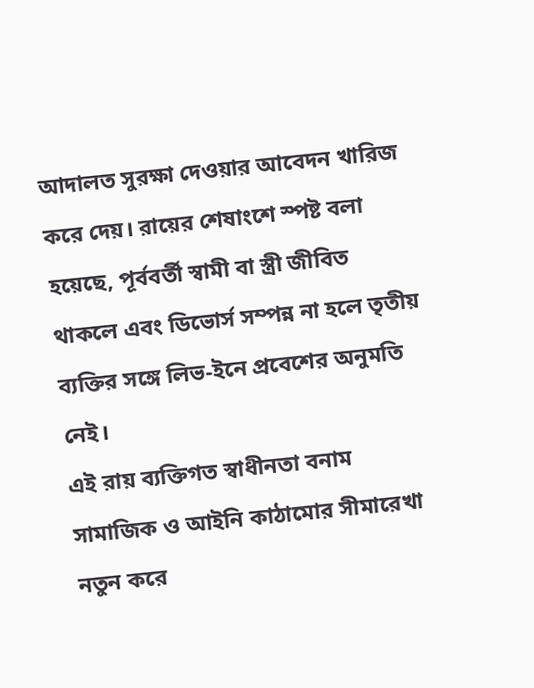আদালত সুরক্ষা দেওয়ার আবেদন খারিজ করে দেয়। রায়ের শেষাংশে স্পষ্ট বলা হয়েছে, পূর্ববর্তী স্বামী বা স্ত্রী জীবিত থাকলে এবং ডিভোর্স সম্পন্ন না হলে তৃতীয় ব্যক্তির সঙ্গে লিভ-ইনে প্রবেশের অনুমতি নেই।
এই রায় ব্যক্তিগত স্বাধীনতা বনাম সামাজিক ও আইনি কাঠামোর সীমারেখা নতুন করে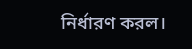নির্ধারণ করল।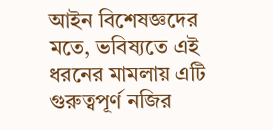আইন বিশেষজ্ঞদের মতে, ভবিষ্যতে এই ধরনের মামলায় এটি গুরুত্বপূর্ণ নজির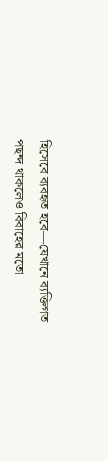হিসেবে ব্যবহৃত হবে—যেখানে ব্যক্তিগত পছন্দ থাকলেও বিবাহের মতো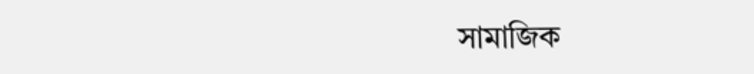সামাজিক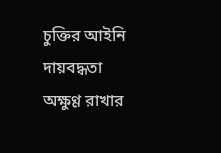চুক্তির আইনি দায়বদ্ধতা অক্ষুণ্ণ রাখার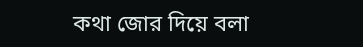কথা জোর দিয়ে বলা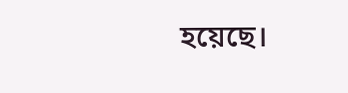হয়েছে।